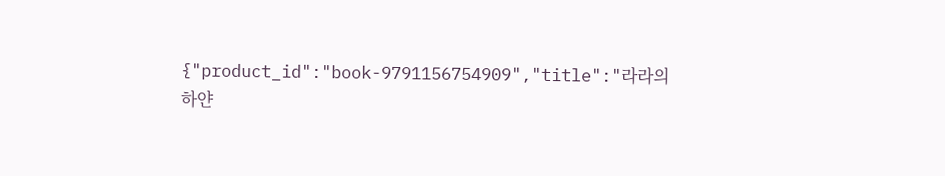{"product_id":"book-9791156754909","title":"라라의 하얀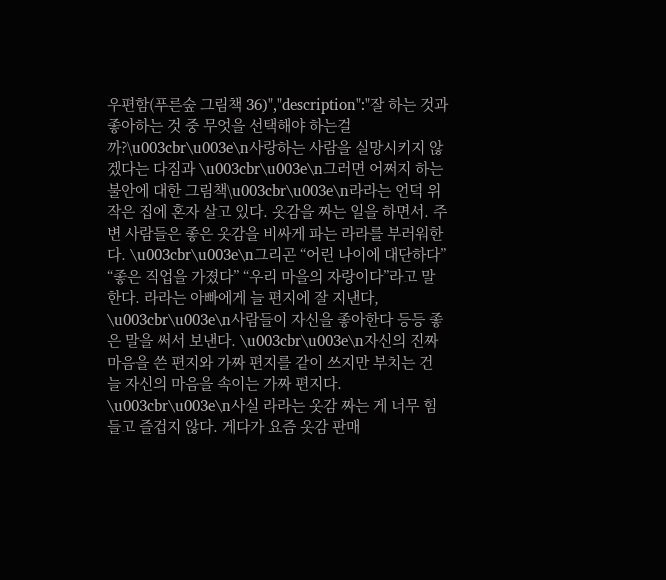우편함(푸른숲 그림책 36)","description":"잘 하는 것과 좋아하는 것 중 무엇을 선택해야 하는걸까?\u003cbr\u003e\n사랑하는 사람을 실망시키지 않겠다는 다짐과 \u003cbr\u003e\n그러면 어쩌지 하는 불안에 대한 그림책\u003cbr\u003e\n라라는 언덕 위 작은 집에 혼자 살고 있다. 옷감을 짜는 일을 하면서. 주변 사람들은 좋은 옷감을 비싸게 파는 라라를 부러워한다. \u003cbr\u003e\n그리곤 “어린 나이에 대단하다” “좋은 직업을 가졌다” “우리 마을의 자랑이다”라고 말한다. 라라는 아빠에게 늘 편지에 잘 지낸다, \u003cbr\u003e\n사람들이 자신을 좋아한다 등등 좋은 말을 써서 보낸다. \u003cbr\u003e\n자신의 진짜 마음을 쓴 편지와 가짜 편지를 같이 쓰지만 부치는 건 늘 자신의 마음을 속이는 가짜 편지다. \u003cbr\u003e\n사실 라라는 옷감 짜는 게 너무 힘들고 즐겁지 않다. 게다가 요즘 옷감 판매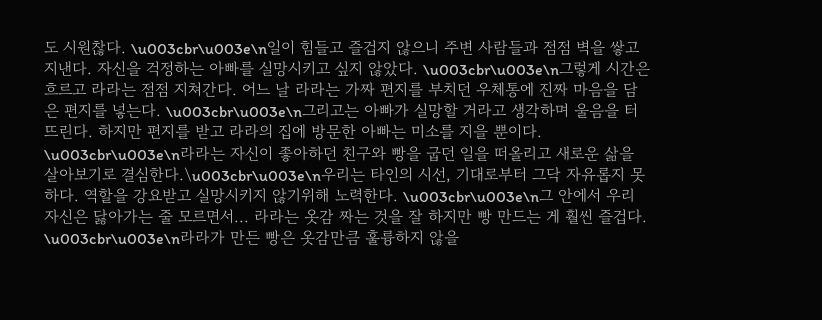도 시원찮다. \u003cbr\u003e\n일이 힘들고 즐겁지 않으니 주변 사람들과 점점 벽을 쌓고 지낸다. 자신을 걱정하는 아빠를 실망시키고 싶지 않았다. \u003cbr\u003e\n그렇게 시간은 흐르고 라라는 점점 지쳐간다. 어느 날 라라는 가짜 편지를 부치던 우체통에 진짜 마음을 담은 편지를 넣는다. \u003cbr\u003e\n그리고는 아빠가 실망할 거라고 생각하며 울음을 터뜨린다. 하지만 편지를 받고 라라의 집에 방문한 아빠는 미소를 지을 뿐이다. \u003cbr\u003e\n라라는 자신이 좋아하던 친구와 빵을 굽던 일을 떠올리고 새로운 삶을 살아보기로 결심한다.\u003cbr\u003e\n우리는 타인의 시선, 기대로부터 그닥 자유롭지 못하다. 역할을 강요받고 실망시키지 않기위해 노력한다. \u003cbr\u003e\n그 안에서 우리 자신은 닳아가는 줄 모르면서... 라라는 옷감 짜는 것을 잘 하지만 빵 만드는 게 훨씬 즐겁다. \u003cbr\u003e\n라라가 만든 빵은 옷감만큼 훌륭하지 않을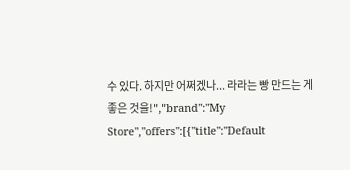수 있다. 하지만 어쩌겠나... 라라는 빵 만드는 게 좋은 것을!","brand":"My Store","offers":[{"title":"Default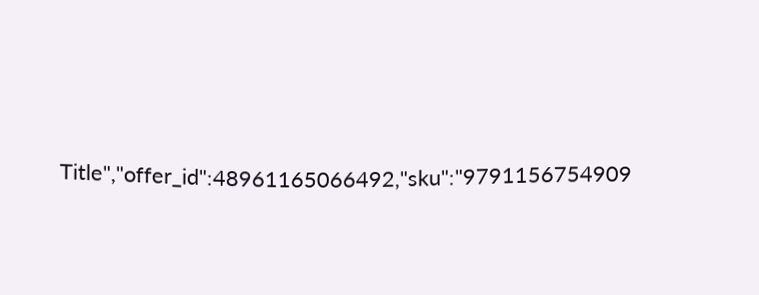Title","offer_id":48961165066492,"sku":"9791156754909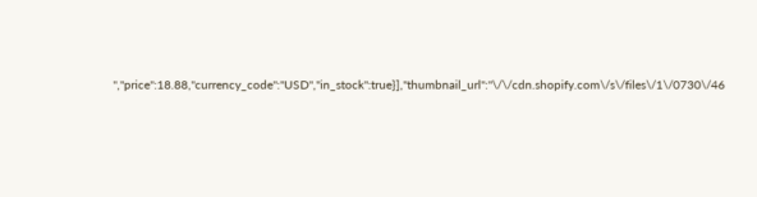","price":18.88,"currency_code":"USD","in_stock":true}],"thumbnail_url":"\/\/cdn.shopify.com\/s\/files\/1\/0730\/46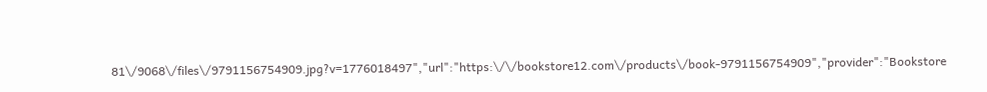81\/9068\/files\/9791156754909.jpg?v=1776018497","url":"https:\/\/bookstore12.com\/products\/book-9791156754909","provider":"Bookstore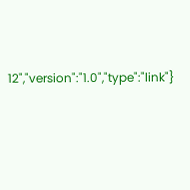12","version":"1.0","type":"link"}